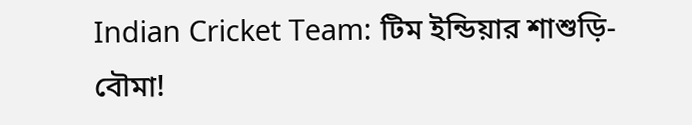Indian Cricket Team: টিম ইন্ডিয়ার শাশুড়ি-বৌমা!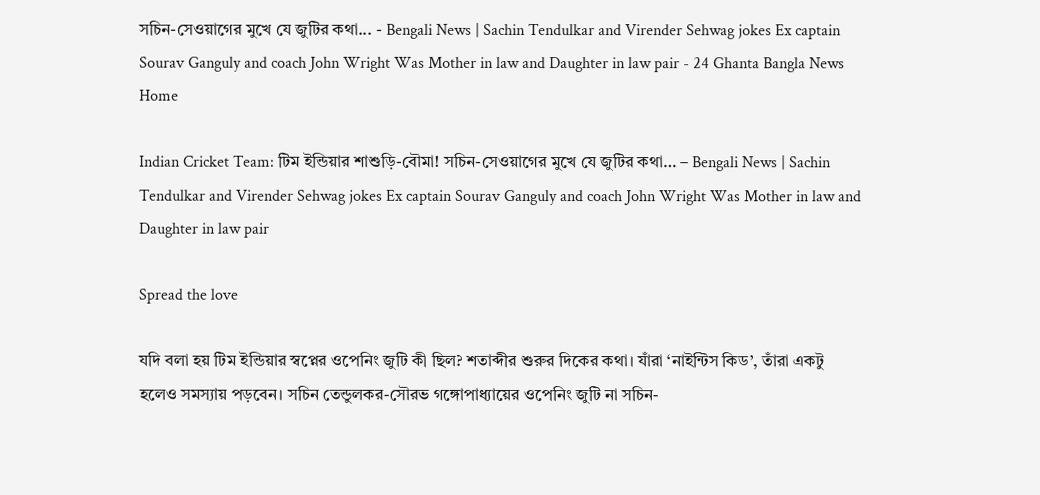সচিন-সেওয়াগের মুখে যে জুটির কথা... - Bengali News | Sachin Tendulkar and Virender Sehwag jokes Ex captain Sourav Ganguly and coach John Wright Was Mother in law and Daughter in law pair - 24 Ghanta Bangla News
Home

Indian Cricket Team: টিম ইন্ডিয়ার শাশুড়ি-বৌমা! সচিন-সেওয়াগের মুখে যে জুটির কথা… – Bengali News | Sachin Tendulkar and Virender Sehwag jokes Ex captain Sourav Ganguly and coach John Wright Was Mother in law and Daughter in law pair

Spread the love

যদি বলা হয় টিম ইন্ডিয়ার স্বপ্নের ওপেনিং জুটি কী ছিল? শতাব্দীর শুরুর দিকের কথা। যাঁরা ‘নাইন্টিস কিড’, তাঁরা একটু হলেও সমস্যায় পড়বেন। সচিন তেন্ডুলকর-সৌরভ গঙ্গোপাধ্যায়ের ওপেনিং জুটি না সচিন-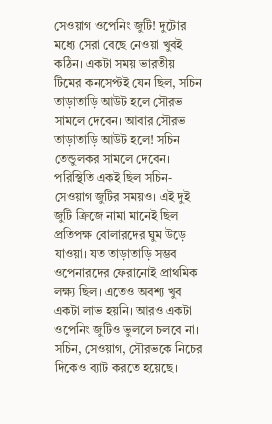সেওয়াগ ওপেনিং জুটি! দুটোর মধ্যে সেরা বেছে নেওয়া খুবই কঠিন। একটা সময় ভারতীয় টিমের কনসেপ্টই যেন ছিল, সচিন তাড়াতাড়ি আউট হলে সৌরভ সামলে দেবেন। আবার সৌরভ তাড়াতাড়ি আউট হলে! সচিন তেন্ডুলকর সামলে দেবেন। পরিস্থিতি একই ছিল সচিন-সেওয়াগ জুটির সময়ও। এই দুই জুটি ক্রিজে নামা মানেই ছিল প্রতিপক্ষ বোলারদের ঘুম উড়ে যাওয়া। যত তাড়াতাড়ি সম্ভব ওপেনারদের ফেরানোই প্রাথমিক লক্ষ্য ছিল। এতেও অবশ্য খুব একটা লাভ হয়নি। আরও একটা ওপেনিং জুটিও ভুললে চলবে না। সচিন, সেওয়াগ, সৌরভকে নিচের দিকেও ব্যাট করতে হয়েছে।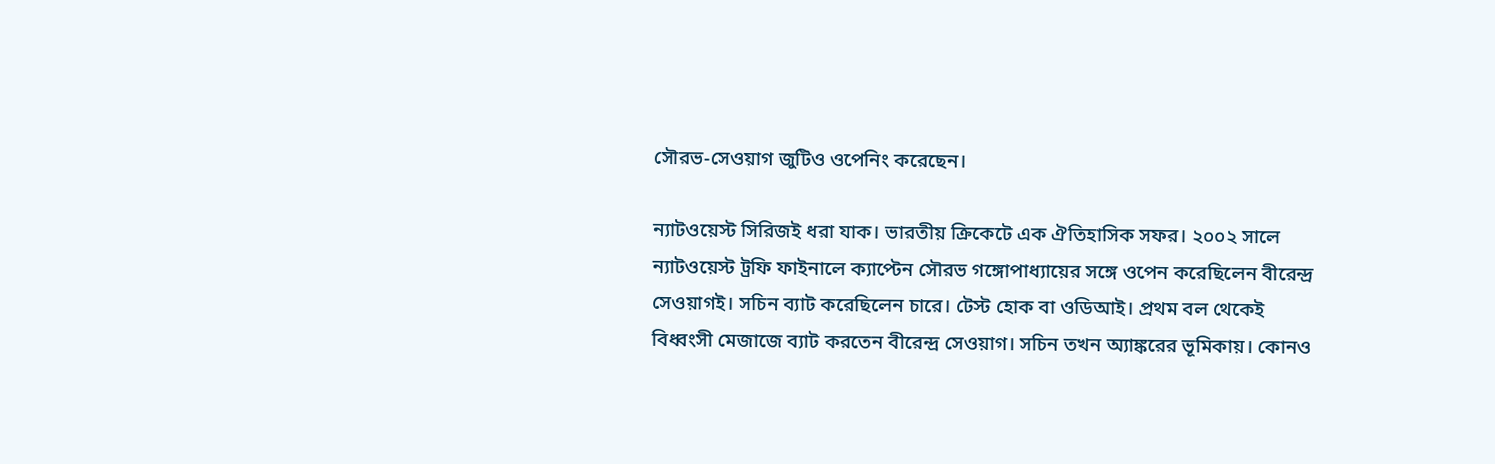সৌরভ-সেওয়াগ জুটিও ওপেনিং করেছেন।

ন্যাটওয়েস্ট সিরিজই ধরা যাক। ভারতীয় ক্রিকেটে এক ঐতিহাসিক সফর। ২০০২ সালে ন্যাটওয়েস্ট ট্রফি ফাইনালে ক্যাপ্টেন সৌরভ গঙ্গোপাধ্যায়ের সঙ্গে ওপেন করেছিলেন বীরেন্দ্র সেওয়াগই। সচিন ব্যাট করেছিলেন চারে। টেস্ট হোক বা ওডিআই। প্রথম বল থেকেই বিধ্বংসী মেজাজে ব্যাট করতেন বীরেন্দ্র সেওয়াগ। সচিন তখন অ্যাঙ্করের ভূমিকায়। কোনও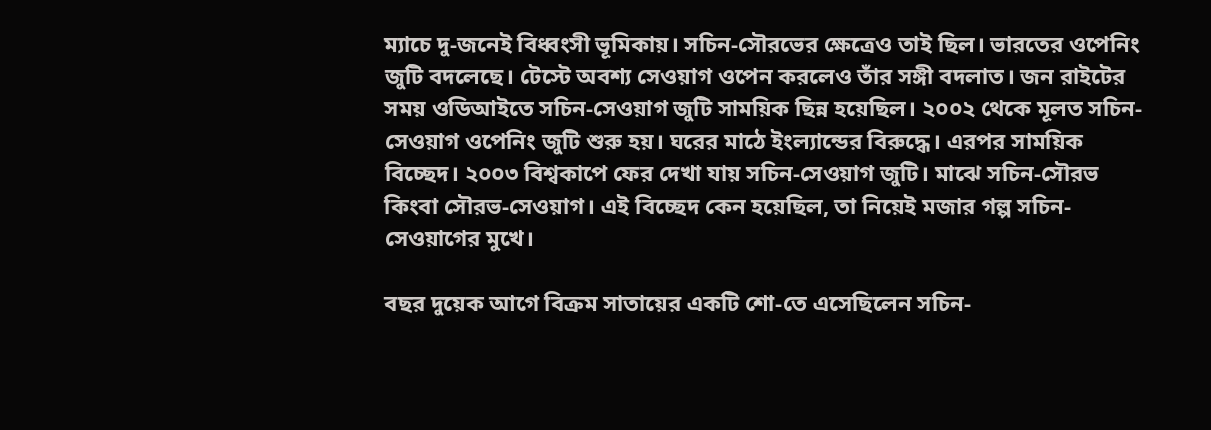ম্যাচে দু-জনেই বিধ্বংসী ভূমিকায়। সচিন-সৌরভের ক্ষেত্রেও তাই ছিল। ভারতের ওপেনিং জুটি বদলেছে। টেস্টে অবশ্য সেওয়াগ ওপেন করলেও তাঁর সঙ্গী বদলাত। জন রাইটের সময় ওডিআইতে সচিন-সেওয়াগ জুটি সাময়িক ছিন্ন হয়েছিল। ২০০২ থেকে মূলত সচিন-সেওয়াগ ওপেনিং জুটি শুরু হয়। ঘরের মাঠে ইংল্যান্ডের বিরুদ্ধে। এরপর সাময়িক বিচ্ছেদ। ২০০৩ বিশ্বকাপে ফের দেখা যায় সচিন-সেওয়াগ জুটি। মাঝে সচিন-সৌরভ কিংবা সৌরভ-সেওয়াগ। এই বিচ্ছেদ কেন হয়েছিল, তা নিয়েই মজার গল্প সচিন-সেওয়াগের মুখে।

বছর দুয়েক আগে বিক্রম সাতায়ের একটি শো-তে এসেছিলেন সচিন-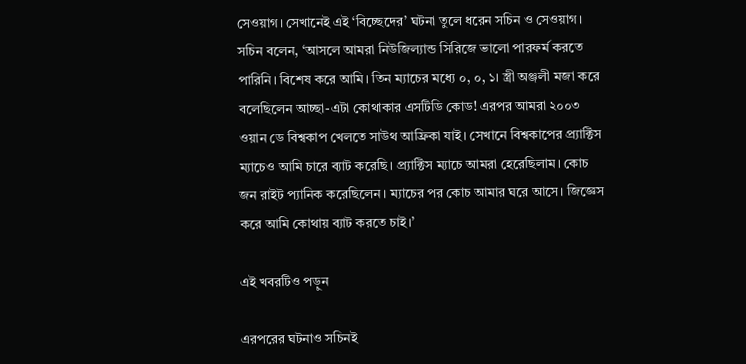সেওয়াগ। সেখানেই এই ‘বিচ্ছেদের’ ঘটনা তুলে ধরেন সচিন ও সেওয়াগ। সচিন বলেন, ‘আসলে আমরা নিউজিল্যান্ড সিরিজে ভালো পারফর্ম করতে পারিনি। বিশেষ করে আমি। তিন ম্যাচের মধ্যে ০, ০, ১। স্ত্রী অঞ্জলী মজা করে বলেছিলেন আচ্ছা-এটা কোথাকার এসটিডি কোড! এরপর আমরা ২০০৩ ওয়ান ডে বিশ্বকাপ খেলতে সাউথ আফ্রিকা যাই। সেখানে বিশ্বকাপের প্র্যাক্টিস ম্যাচেও আমি চারে ব্যাট করেছি। প্র্যাক্টিস ম্যাচে আমরা হেরেছিলাম। কোচ জন রাইট প্যানিক করেছিলেন। ম্যাচের পর কোচ আমার ঘরে আসে। জিজ্ঞেস করে আমি কোথায় ব্যাট করতে চাই।’

এই খবরটিও পড়ুন

এরপরের ঘটনাও সচিনই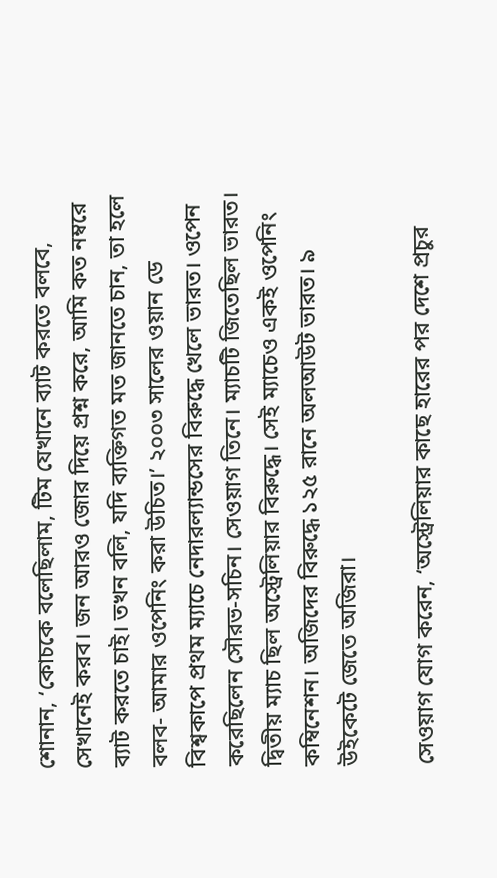শোনান, ‘কোচকে বলেছিলাম, টিম যেখানে ব্যাট করতে বলবে, সেখানেই করব। জন আরও জোর দিয়ে প্রশ্ন করে, আমি কত নম্বরে ব্যাট করতে চাই। তখন বলি, যদি ব্যক্তিগত মত জানতে চান, তা হলে বলব- আমার ওপেনিং করা উচিত।’ ২০০৩ সালের ওয়ান ডে বিশ্বকাপে প্রথম ম্যাচে নেদারল্যান্ডসের বিরুদ্ধে খেলে ভারত। ওপেন করেছিলেন সৌরভ-সচিন। সেওয়াগ তিনে। ম্যাচটি জিতেছিল ভারত। দ্বিতীয় ম্যাচ ছিল অস্ট্রেলিয়ার বিরুদ্ধে। সেই ম্যাচেও একই ওপেনিং কম্বিনেশন। অজিদের বিরুদ্ধে ১২৫ রানে অলআউট ভারত। ৯ উইকেটে জেতে অজিরা।

সেওয়াগ যোগ করেন, ‘অস্ট্রেলিয়ার কাছে হারের পর দেশে প্রচুর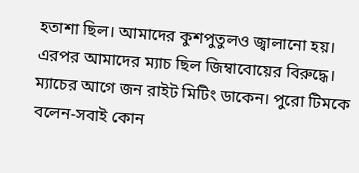হতাশা ছিল। আমাদের কুশপুতুলও জ্বালানো হয়। এরপর আমাদের ম্যাচ ছিল জিম্বাবোয়ের বিরুদ্ধে। ম্যাচের আগে জন রাইট মিটিং ডাকেন। পুরো টিমকে বলেন-সবাই কোন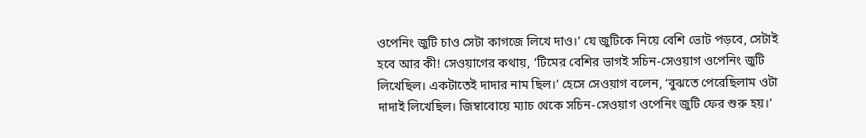ওপেনিং জুটি চাও সেটা কাগজে লিখে দাও।’ যে জুটিকে নিয়ে বেশি ভোট পড়বে, সেটাই হবে আর কী! সেওয়াগের কথায়, ‘টিমের বেশির ভাগই সচিন-সেওয়াগ ওপেনিং জুটি লিখেছিল। একটাতেই দাদার নাম ছিল।’ হেসে সেওয়াগ বলেন, ‘বুঝতে পেরেছিলাম ওটা দাদাই লিখেছিল। জিম্বাবোয়ে ম্যাচ থেকে সচিন-সেওয়াগ ওপেনিং জুটি ফের শুরু হয়।’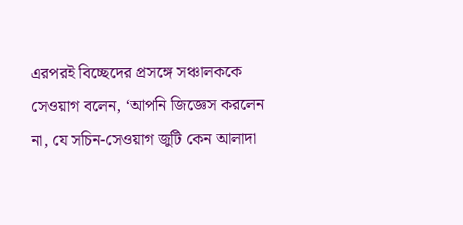এরপরই বিচ্ছেদের প্রসঙ্গে সঞ্চালককে সেওয়াগ বলেন, ‘আপনি জিজ্ঞেস করলেন না, যে সচিন-সেওয়াগ জুটি কেন আলাদা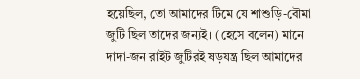হয়েছিল, তো আমাদের টিমে যে শাশুড়ি-বৌমা জুটি ছিল তাদের জন্যই। (হেসে বলেন) মানে দাদা-জন রাইট জুটিরই ষড়যন্ত্র ছিল আমাদের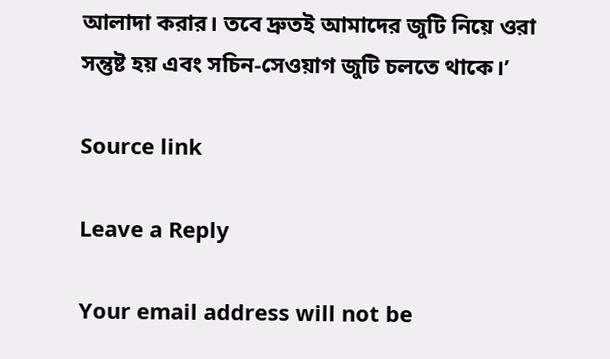আলাদা করার। তবে দ্রুতই আমাদের জুটি নিয়ে ওরা সন্তুষ্ট হয় এবং সচিন-সেওয়াগ জুটি চলতে থাকে।’

Source link

Leave a Reply

Your email address will not be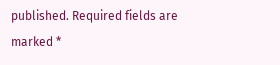published. Required fields are marked *